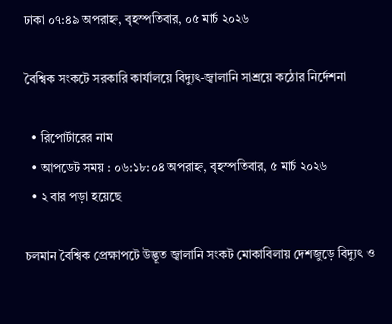ঢাকা ০৭:৪৯ অপরাহ্ন, বৃহস্পতিবার, ০৫ মার্চ ২০২৬

বৈশ্বিক সংকটে সরকারি কার্যালয়ে বিদ্যুৎ-জ্বালানি সাশ্রয়ে কঠোর নির্দেশনা

  • রিপোর্টারের নাম
  • আপডেট সময় : ০৬:১৮:০৪ অপরাহ্ন, বৃহস্পতিবার, ৫ মার্চ ২০২৬
  • ২ বার পড়া হয়েছে

চলমান বৈশ্বিক প্রেক্ষাপটে উদ্ভূত জ্বালানি সংকট মোকাবিলায় দেশজুড়ে বিদ্যুৎ ও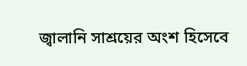জ্বালানি সাশ্রয়ের অংশ হিসেবে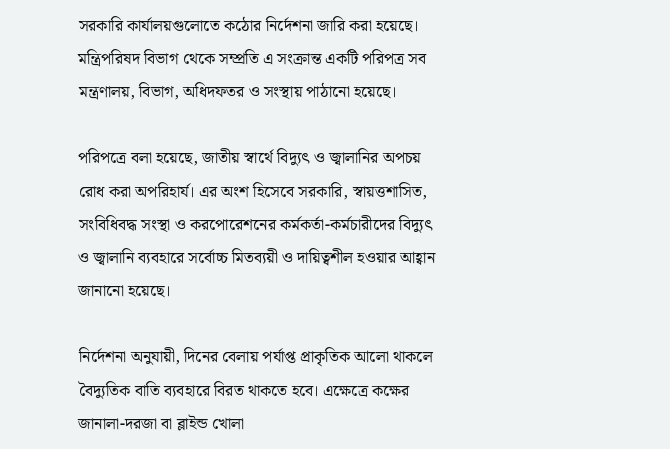সরকারি কার্যালয়গুলোতে কঠোর নির্দেশনা জারি করা হয়েছে। মন্ত্রিপরিষদ বিভাগ থেকে সম্প্রতি এ সংক্রান্ত একটি পরিপত্র সব মন্ত্রণালয়, বিভাগ, অধিদফতর ও সংস্থায় পাঠানো হয়েছে।

পরিপত্রে বলা হয়েছে, জাতীয় স্বার্থে বিদ্যুৎ ও জ্বালানির অপচয় রোধ করা অপরিহার্য। এর অংশ হিসেবে সরকারি, স্বায়ত্তশাসিত, সংবিধিবদ্ধ সংস্থা ও করপোরেশনের কর্মকর্তা-কর্মচারীদের বিদ্যুৎ ও জ্বালানি ব্যবহারে সর্বোচ্চ মিতব্যয়ী ও দায়িত্বশীল হওয়ার আহ্বান জানানো হয়েছে।

নির্দেশনা অনুযায়ী, দিনের বেলায় পর্যাপ্ত প্রাকৃতিক আলো থাকলে বৈদ্যুতিক বাতি ব্যবহারে বিরত থাকতে হবে। এক্ষেত্রে কক্ষের জানালা-দরজা বা ব্লাইন্ড খোলা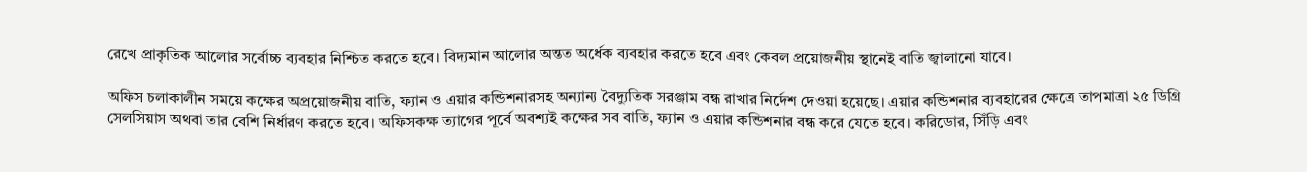রেখে প্রাকৃতিক আলোর সর্বোচ্চ ব্যবহার নিশ্চিত করতে হবে। বিদ্যমান আলোর অন্তত অর্ধেক ব্যবহার করতে হবে এবং কেবল প্রয়োজনীয় স্থানেই বাতি জ্বালানো যাবে।

অফিস চলাকালীন সময়ে কক্ষের অপ্রয়োজনীয় বাতি, ফ্যান ও এয়ার কন্ডিশনারসহ অন্যান্য বৈদ্যুতিক সরঞ্জাম বন্ধ রাখার নির্দেশ দেওয়া হয়েছে। এয়ার কন্ডিশনার ব্যবহারের ক্ষেত্রে তাপমাত্রা ২৫ ডিগ্রি সেলসিয়াস অথবা তার বেশি নির্ধারণ করতে হবে। অফিসকক্ষ ত্যাগের পূর্বে অবশ্যই কক্ষের সব বাতি, ফ্যান ও এয়ার কন্ডিশনার বন্ধ করে যেতে হবে। করিডোর, সিঁড়ি এবং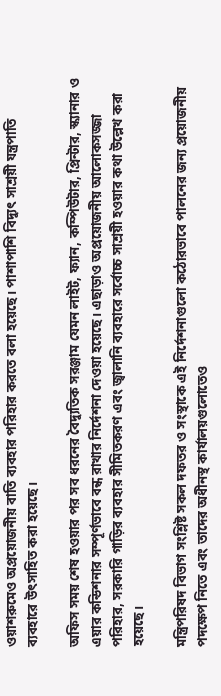ওয়াশরুমেও অপ্রয়োজনীয় বাতি ব্যবহার পরিহার করতে বলা হয়েছে। পাশাপাশি বিদ্যুৎ সাশ্রয়ী যন্ত্রপাতি ব্যবহারে উৎসাহিত করা হয়েছে।

অফিস সময় শেষ হওয়ার পর সব ধরনের বৈদ্যুতিক সরঞ্জাম যেমন লাইট, ফ্যান, কম্পিউটার, প্রিন্টার, স্ক্যানার ও এয়ার কন্ডিশনার সম্পূর্ণভাবে বন্ধ রাখার নির্দেশনা দেওয়া হয়েছে। এছাড়াও অপ্রয়োজনীয় আলোকসজ্জা পরিহার, সরকারি গাড়ির ব্যবহার সীমিতকরণ এবং জ্বালানি ব্যবহারে সর্বোচ্চ সাশ্রয়ী হওয়ার কথা উল্লেখ করা হয়েছে।

মন্ত্রিপরিষদ বিভাগ সংশ্লিষ্ট সকল দফতর ও সংস্থাকে এই নির্দেশনাগুলো কঠোরভাবে পালনের জন্য প্রয়োজনীয় পদক্ষেপ নিতে এবং তাদের অধীনস্থ কার্যালয়গুলোতেও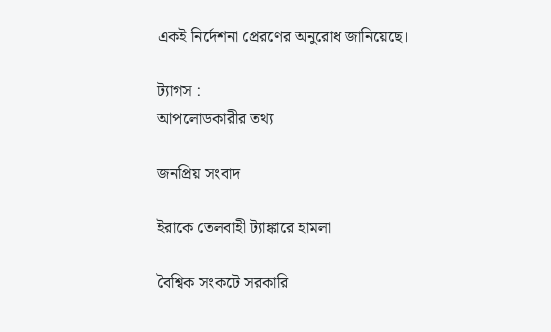একই নির্দেশনা প্রেরণের অনুরোধ জানিয়েছে।

ট্যাগস :
আপলোডকারীর তথ্য

জনপ্রিয় সংবাদ

ইরাকে তেলবাহী ট্যাঙ্কারে হামলা

বৈশ্বিক সংকটে সরকারি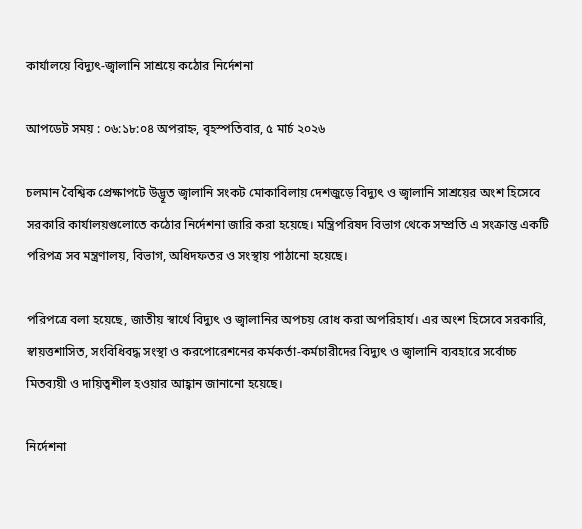কার্যালয়ে বিদ্যুৎ-জ্বালানি সাশ্রয়ে কঠোর নির্দেশনা

আপডেট সময় : ০৬:১৮:০৪ অপরাহ্ন, বৃহস্পতিবার, ৫ মার্চ ২০২৬

চলমান বৈশ্বিক প্রেক্ষাপটে উদ্ভূত জ্বালানি সংকট মোকাবিলায় দেশজুড়ে বিদ্যুৎ ও জ্বালানি সাশ্রয়ের অংশ হিসেবে সরকারি কার্যালয়গুলোতে কঠোর নির্দেশনা জারি করা হয়েছে। মন্ত্রিপরিষদ বিভাগ থেকে সম্প্রতি এ সংক্রান্ত একটি পরিপত্র সব মন্ত্রণালয়, বিভাগ, অধিদফতর ও সংস্থায় পাঠানো হয়েছে।

পরিপত্রে বলা হয়েছে, জাতীয় স্বার্থে বিদ্যুৎ ও জ্বালানির অপচয় রোধ করা অপরিহার্য। এর অংশ হিসেবে সরকারি, স্বায়ত্তশাসিত, সংবিধিবদ্ধ সংস্থা ও করপোরেশনের কর্মকর্তা-কর্মচারীদের বিদ্যুৎ ও জ্বালানি ব্যবহারে সর্বোচ্চ মিতব্যয়ী ও দায়িত্বশীল হওয়ার আহ্বান জানানো হয়েছে।

নির্দেশনা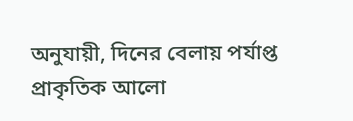অনুযায়ী, দিনের বেলায় পর্যাপ্ত প্রাকৃতিক আলো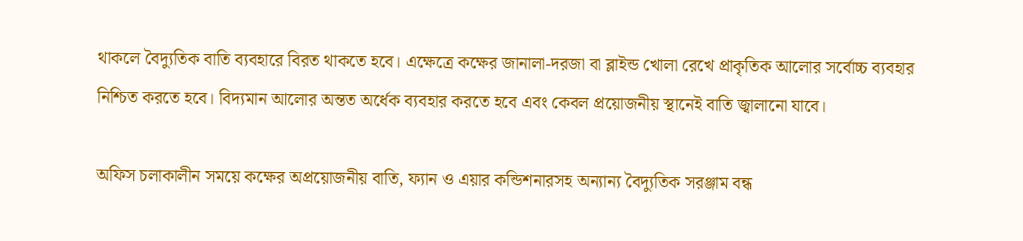থাকলে বৈদ্যুতিক বাতি ব্যবহারে বিরত থাকতে হবে। এক্ষেত্রে কক্ষের জানালা-দরজা বা ব্লাইন্ড খোলা রেখে প্রাকৃতিক আলোর সর্বোচ্চ ব্যবহার নিশ্চিত করতে হবে। বিদ্যমান আলোর অন্তত অর্ধেক ব্যবহার করতে হবে এবং কেবল প্রয়োজনীয় স্থানেই বাতি জ্বালানো যাবে।

অফিস চলাকালীন সময়ে কক্ষের অপ্রয়োজনীয় বাতি, ফ্যান ও এয়ার কন্ডিশনারসহ অন্যান্য বৈদ্যুতিক সরঞ্জাম বন্ধ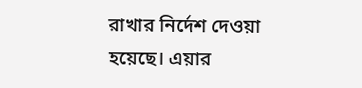রাখার নির্দেশ দেওয়া হয়েছে। এয়ার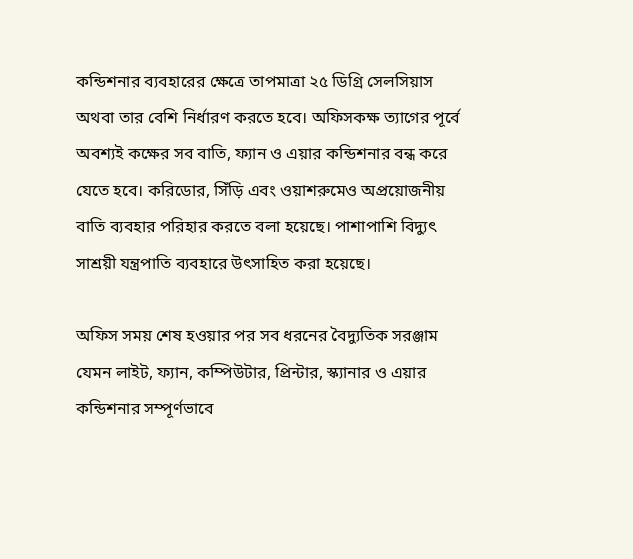কন্ডিশনার ব্যবহারের ক্ষেত্রে তাপমাত্রা ২৫ ডিগ্রি সেলসিয়াস অথবা তার বেশি নির্ধারণ করতে হবে। অফিসকক্ষ ত্যাগের পূর্বে অবশ্যই কক্ষের সব বাতি, ফ্যান ও এয়ার কন্ডিশনার বন্ধ করে যেতে হবে। করিডোর, সিঁড়ি এবং ওয়াশরুমেও অপ্রয়োজনীয় বাতি ব্যবহার পরিহার করতে বলা হয়েছে। পাশাপাশি বিদ্যুৎ সাশ্রয়ী যন্ত্রপাতি ব্যবহারে উৎসাহিত করা হয়েছে।

অফিস সময় শেষ হওয়ার পর সব ধরনের বৈদ্যুতিক সরঞ্জাম যেমন লাইট, ফ্যান, কম্পিউটার, প্রিন্টার, স্ক্যানার ও এয়ার কন্ডিশনার সম্পূর্ণভাবে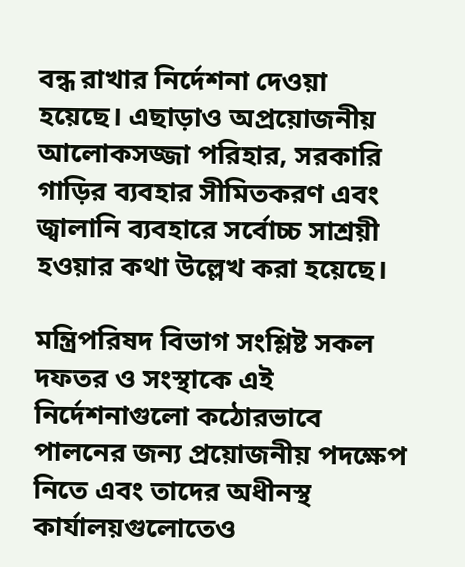বন্ধ রাখার নির্দেশনা দেওয়া হয়েছে। এছাড়াও অপ্রয়োজনীয় আলোকসজ্জা পরিহার, সরকারি গাড়ির ব্যবহার সীমিতকরণ এবং জ্বালানি ব্যবহারে সর্বোচ্চ সাশ্রয়ী হওয়ার কথা উল্লেখ করা হয়েছে।

মন্ত্রিপরিষদ বিভাগ সংশ্লিষ্ট সকল দফতর ও সংস্থাকে এই নির্দেশনাগুলো কঠোরভাবে পালনের জন্য প্রয়োজনীয় পদক্ষেপ নিতে এবং তাদের অধীনস্থ কার্যালয়গুলোতেও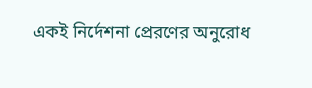একই নির্দেশনা প্রেরণের অনুরোধ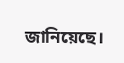জানিয়েছে।